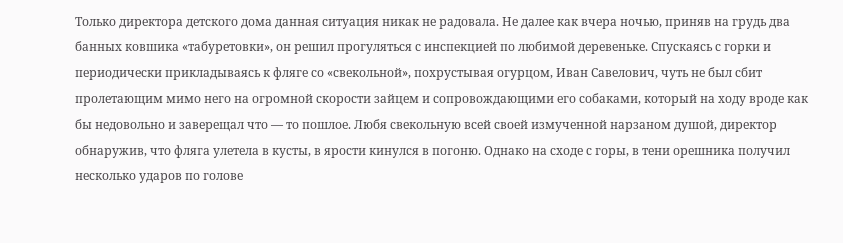Только директора детского дома данная ситуация никак не радовала. Не далее как вчера ночью, приняв на грудь два банных ковшика «табуретовки», он решил прогуляться с инспекцией по любимой деревеньке. Спускаясь с горки и периодически прикладываясь к фляге со «свекольной», похрустывая огурцом, Иван Савелович, чуть не был сбит пролетающим мимо него на огромной скорости зайцем и сопровождающими его собаками, который на ходу вроде как бы недовольно и заверещал что — то пошлое. Любя свекольную всей своей измученной нарзаном душой, директор обнаружив, что фляга улетела в кусты, в ярости кинулся в погоню. Однако на сходе с горы, в тени орешника получил несколько ударов по голове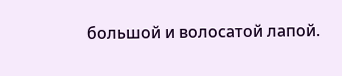большой и волосатой лапой.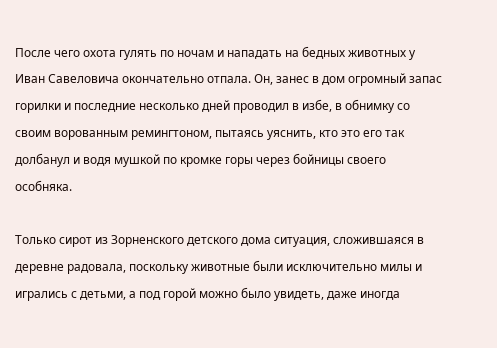После чего охота гулять по ночам и нападать на бедных животных у Иван Савеловича окончательно отпала. Он, занес в дом огромный запас горилки и последние несколько дней проводил в избе, в обнимку со своим ворованным ремингтоном, пытаясь уяснить, кто это его так долбанул и водя мушкой по кромке горы через бойницы своего особняка.

Только сирот из Зорненского детского дома ситуация, сложившаяся в деревне радовала, поскольку животные были исключительно милы и игрались с детьми, а под горой можно было увидеть, даже иногда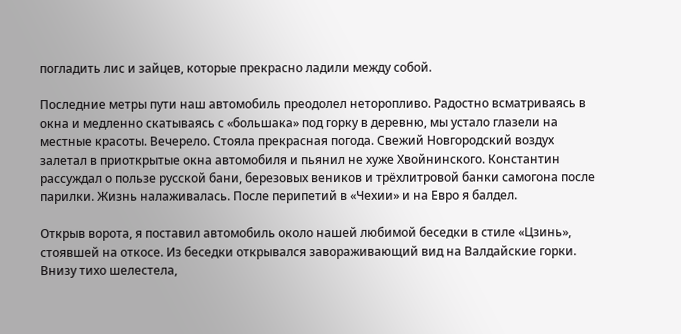погладить лис и зайцев, которые прекрасно ладили между собой.

Последние метры пути наш автомобиль преодолел неторопливо. Радостно всматриваясь в окна и медленно скатываясь с «большака» под горку в деревню, мы устало глазели на местные красоты. Вечерело. Стояла прекрасная погода. Свежий Новгородский воздух залетал в приоткрытые окна автомобиля и пьянил не хуже Хвойнинского. Константин рассуждал о пользе русской бани, березовых веников и трёхлитровой банки самогона после парилки. Жизнь налаживалась. После перипетий в «Чехии» и на Евро я балдел.

Открыв ворота, я поставил автомобиль около нашей любимой беседки в стиле «Цзинь», стоявшей на откосе. Из беседки открывался завораживающий вид на Валдайские горки. Внизу тихо шелестела,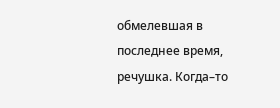обмелевшая в последнее время, речушка. Когда–то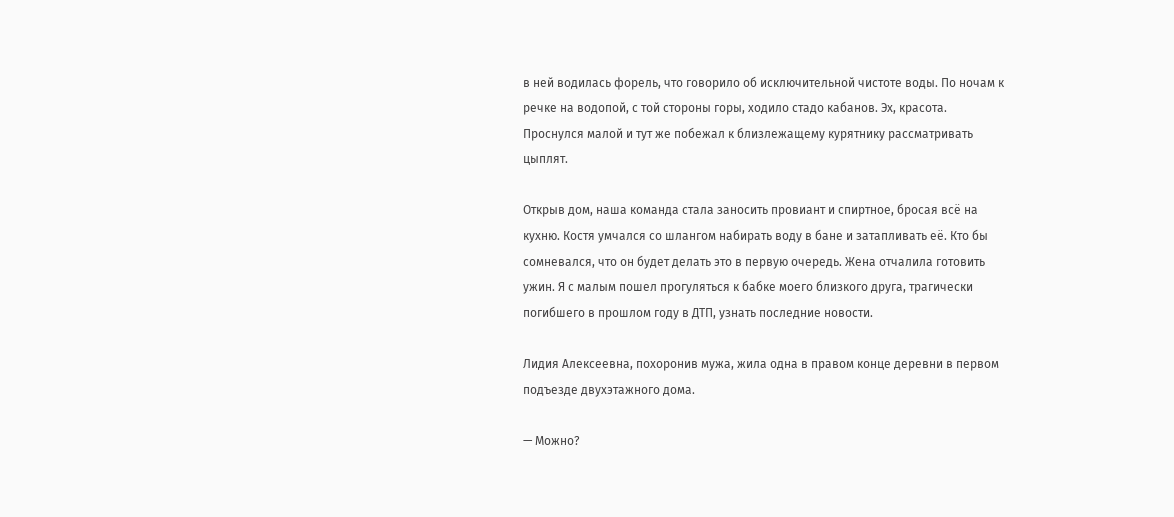в ней водилась форель, что говорило об исключительной чистоте воды. По ночам к речке на водопой, с той стороны горы, ходило стадо кабанов. Эх, красота. Проснулся малой и тут же побежал к близлежащему курятнику рассматривать цыплят.

Открыв дом, наша команда стала заносить провиант и спиртное, бросая всё на кухню. Костя умчался со шлангом набирать воду в бане и затапливать её. Кто бы сомневался, что он будет делать это в первую очередь. Жена отчалила готовить ужин. Я с малым пошел прогуляться к бабке моего близкого друга, трагически погибшего в прошлом году в ДТП, узнать последние новости.

Лидия Алексеевна, похоронив мужа, жила одна в правом конце деревни в первом подъезде двухэтажного дома.

— Можно?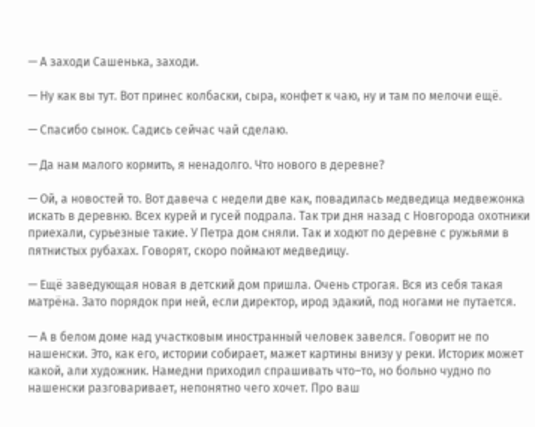— А заходи Сашенька, заходи.

— Ну как вы тут. Вот принес колбаски, сыра, конфет к чаю, ну и там по мелочи ещё.

— Спасибо сынок. Садись сейчас чай сделаю.

— Да нам малого кормить, я ненадолго. Что нового в деревне?

— Ой, а новостей то. Вот давеча с недели две как, повадилась медведица медвежонка искать в деревню. Всех курей и гусей подрала. Так три дня назад с Новгорода охотники приехали, сурьезные такие. У Петра дом сняли. Так и ходют по деревне с ружьями в пятнистых рубахах. Говорят, скоро поймают медведицу.

— Ещё заведующая новая в детский дом пришла. Очень строгая. Вся из себя такая матрёна. Зато порядок при ней, если директор, ирод эдакий, под ногами не путается.

— А в белом доме над участковым иностранный человек завелся. Говорит не по нашенски. Это, как его, истории собирает, мажет картины внизу у реки. Историк может какой, али художник. Намедни приходил спрашивать что–то, но больно чудно по нашенски разговаривает, непонятно чего хочет. Про ваш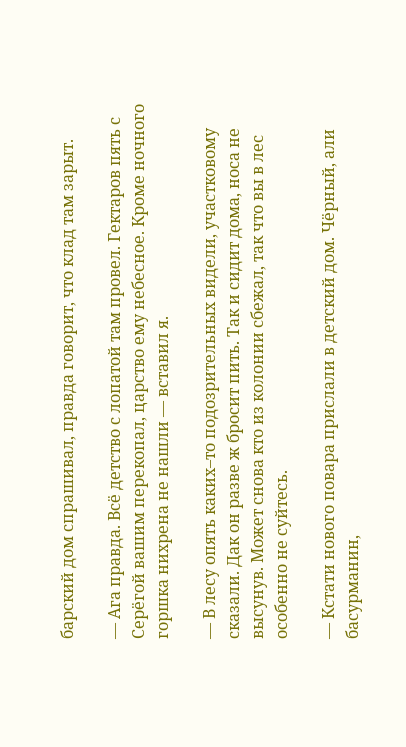барский дом спрашивал, правда говорит, что клад там зарыт.

— Ага правда. Всё детство с лопатой там провел. Гектаров пять с Серёгой вашим перекопал, царство ему небесное. Кроме ночного горшка нихрена не нашли — вставил я.

— В лесу опять каких–то подозрительных видели, участковому сказали. Дак он разве ж бросит пить. Так и сидит дома, носа не высунув. Может снова кто из колонии сбежал, так что вы в лес особенно не суйтесь.

— Кстати нового повара прислали в детский дом. Чёрный, али басурманин,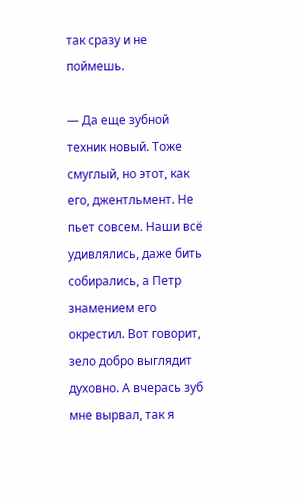так сразу и не поймешь.

— Да еще зубной техник новый. Тоже смуглый, но этот, как его, джентльмент. Не пьет совсем. Наши всё удивлялись, даже бить собирались, а Петр знамением его окрестил. Вот говорит, зело добро выглядит духовно. А вчерась зуб мне вырвал, так я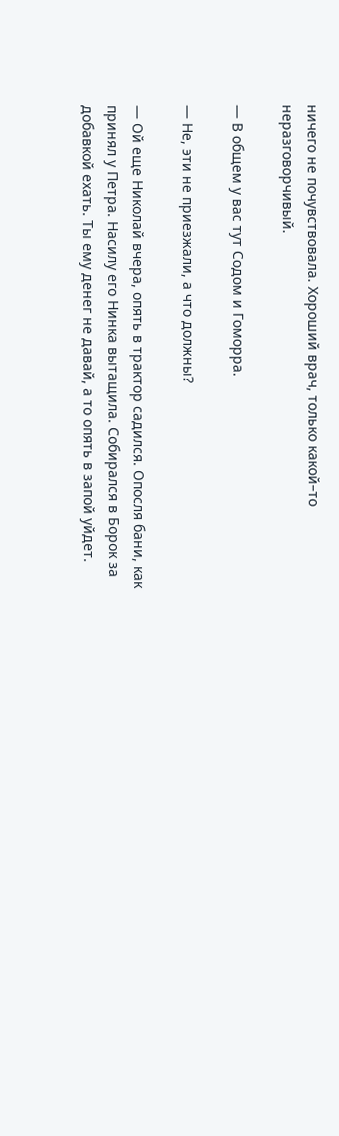ничего не почувствовала. Хороший врач, только какой–то неразговорчивый.

— В общем у вас тут Содом и Гоморра.

— Не, эти не приезжали, а что должны?

— Ой еще Николай вчера, опять в трактор садился. Опосля бани, как принял у Петра. Насилу его Нинка вытащила. Собирался в Борок за добавкой ехать. Ты ему денег не давай, а то опять в запой уйдет.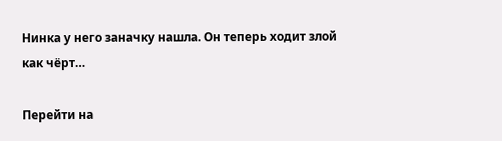Нинка у него заначку нашла. Он теперь ходит злой как чёрт…

Перейти на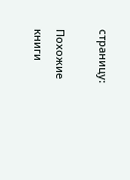страницу:

Похожие книги